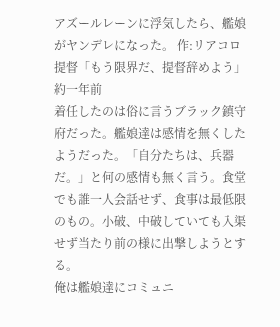アズールレーンに浮気したら、艦娘がヤンデレになった。 作:リアコロ
提督「もう限界だ、提督辞めよう」
約一年前
着任したのは俗に言うブラック鎮守府だった。艦娘達は感情を無くしたようだった。「自分たちは、兵器だ。」と何の感情も無く言う。食堂でも誰一人会話せず、食事は最低限のもの。小破、中破していても入渠せず当たり前の様に出撃しようとする。
俺は艦娘達にコミュニ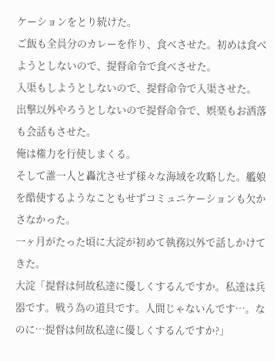ケーションをとり続けた。
ご飯も全員分のカレーを作り、食べさせた。初めは食べようとしないので、提督命令で食べさせた。
入渠もしようとしないので、提督命令で入渠させた。
出撃以外やろうとしないので提督命令で、娯楽もお洒落も会話もさせた。
俺は権力を行使しまくる。
そして誰一人と轟沈させず様々な海域を攻略した。艦娘を酷使するようなこともせずコミュニケーションも欠かさなかった。
一ヶ月がたった頃に大淀が初めて執務以外で話しかけてきた。
大淀「提督は何故私達に優しくするんですか。私達は兵器です。戦う為の道具です。人間じゃないんです…。なのに…提督は何故私達に優しくするんですか?」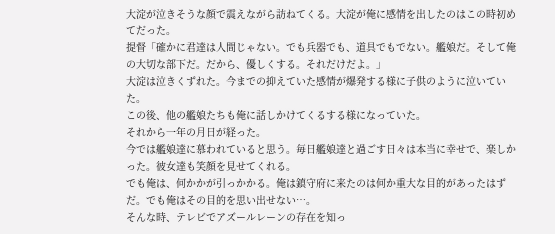大淀が泣きそうな顔で震えながら訪ねてくる。大淀が俺に感情を出したのはこの時初めてだった。
提督「確かに君達は人間じゃない。でも兵器でも、道具でもでない。艦娘だ。そして俺の大切な部下だ。だから、優しくする。それだけだよ。」
大淀は泣きくずれた。今までの抑えていた感情が爆発する様に子供のように泣いていた。
この後、他の艦娘たちも俺に話しかけてくるする様になっていた。
それから一年の月日が経った。
今では艦娘達に慕われていると思う。毎日艦娘達と過ごす日々は本当に幸せで、楽しかった。彼女達も笑顔を見せてくれる。
でも俺は、何かかが引っかかる。俺は鎮守府に来たのは何か重大な目的があったはずだ。でも俺はその目的を思い出せない…。
そんな時、テレビでアズールレーンの存在を知っ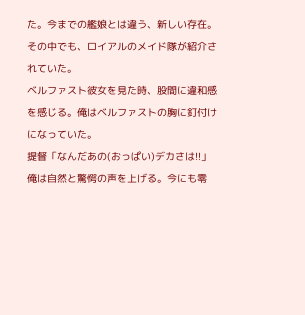た。今までの艦娘とは違う、新しい存在。
その中でも、ロイアルのメイド隊が紹介されていた。
ベルファスト彼女を見た時、股間に違和感を感じる。俺はベルファストの胸に釘付けになっていた。
提督「なんだあの(おっぱい)デカさは!!」
俺は自然と驚愕の声を上げる。今にも零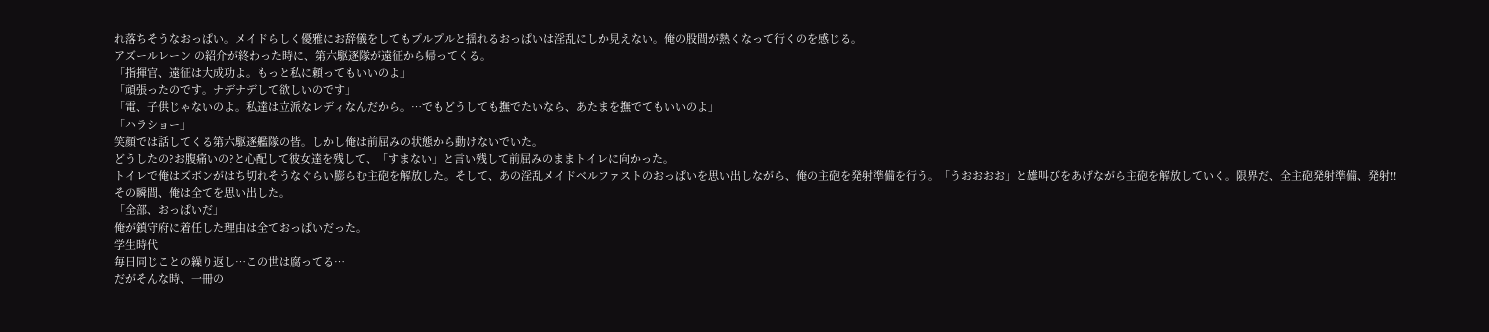れ落ちそうなおっぱい。メイドらしく優雅にお辞儀をしてもプルプルと揺れるおっぱいは淫乱にしか見えない。俺の股間が熱くなって行くのを感じる。
アズールレーン の紹介が終わった時に、第六駆逐隊が遠征から帰ってくる。
「指揮官、遠征は大成功よ。もっと私に頼ってもいいのよ」
「頑張ったのです。ナデナデして欲しいのです」
「電、子供じゃないのよ。私達は立派なレディなんだから。…でもどうしても撫でたいなら、あたまを撫でてもいいのよ」
「ハラショー」
笑顔では話してくる第六駆逐艦隊の皆。しかし俺は前屈みの状態から動けないでいた。
どうしたの?お腹痛いの?と心配して彼女達を残して、「すまない」と言い残して前屈みのままトイレに向かった。
トイレで俺はズボンがはち切れそうなぐらい膨らむ主砲を解放した。そして、あの淫乱メイドベルファストのおっぱいを思い出しながら、俺の主砲を発射準備を行う。「うおおおお」と雄叫びをあげながら主砲を解放していく。限界だ、全主砲発射準備、発射!!
その瞬間、俺は全てを思い出した。
「全部、おっぱいだ」
俺が鎮守府に着任した理由は全ておっぱいだった。
学生時代
毎日同じことの繰り返し…この世は腐ってる…
だがそんな時、一冊の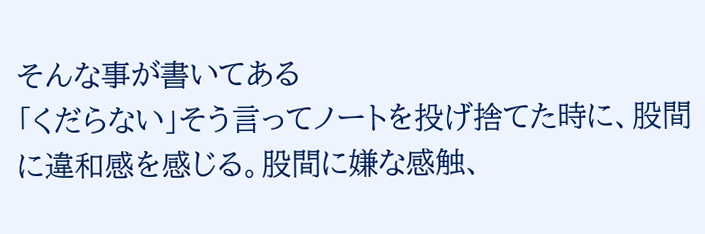そんな事が書いてある
「くだらない」そう言ってノートを投げ捨てた時に、股間に違和感を感じる。股間に嫌な感触、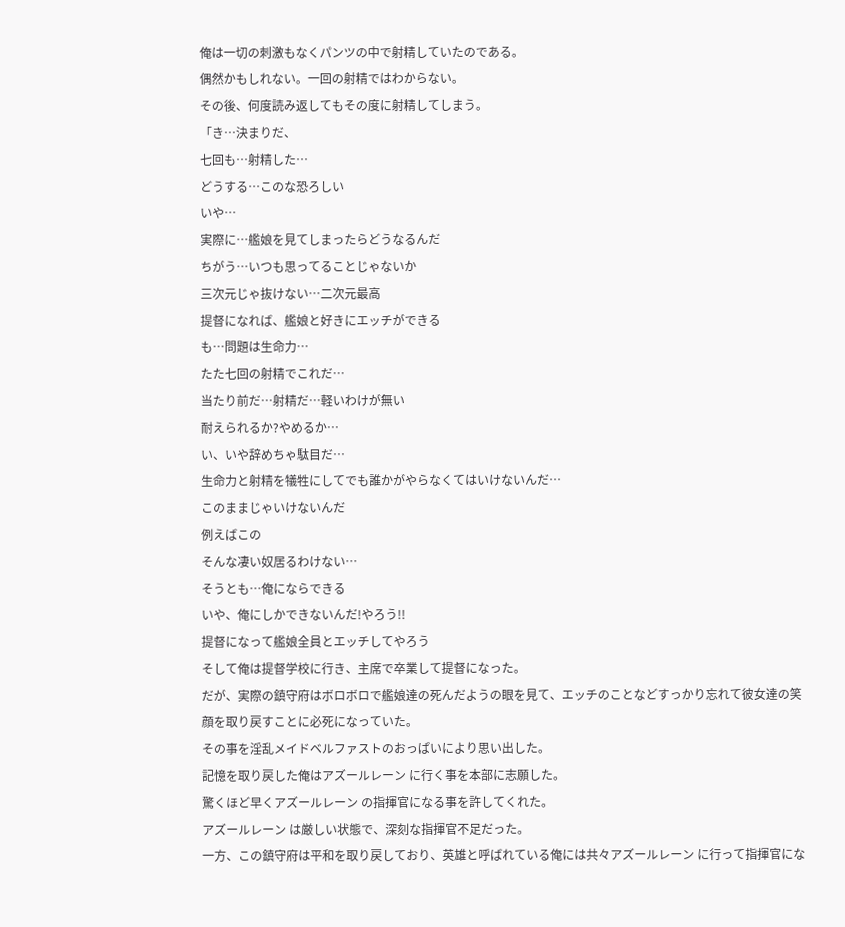俺は一切の刺激もなくパンツの中で射精していたのである。
偶然かもしれない。一回の射精ではわからない。
その後、何度読み返してもその度に射精してしまう。
「き…決まりだ、
七回も…射精した…
どうする…このな恐ろしい
いや…
実際に…艦娘を見てしまったらどうなるんだ
ちがう…いつも思ってることじゃないか
三次元じゃ抜けない…二次元最高
提督になれば、艦娘と好きにエッチができる
も…問題は生命力…
たた七回の射精でこれだ…
当たり前だ…射精だ…軽いわけが無い
耐えられるか?やめるか…
い、いや辞めちゃ駄目だ…
生命力と射精を犠牲にしてでも誰かがやらなくてはいけないんだ…
このままじゃいけないんだ
例えばこの
そんな凄い奴居るわけない…
そうとも…俺にならできる
いや、俺にしかできないんだ!やろう!!
提督になって艦娘全員とエッチしてやろう
そして俺は提督学校に行き、主席で卒業して提督になった。
だが、実際の鎮守府はボロボロで艦娘達の死んだようの眼を見て、エッチのことなどすっかり忘れて彼女達の笑顔を取り戻すことに必死になっていた。
その事を淫乱メイドベルファストのおっぱいにより思い出した。
記憶を取り戻した俺はアズールレーン に行く事を本部に志願した。
驚くほど早くアズールレーン の指揮官になる事を許してくれた。
アズールレーン は厳しい状態で、深刻な指揮官不足だった。
一方、この鎮守府は平和を取り戻しており、英雄と呼ばれている俺には共々アズールレーン に行って指揮官にな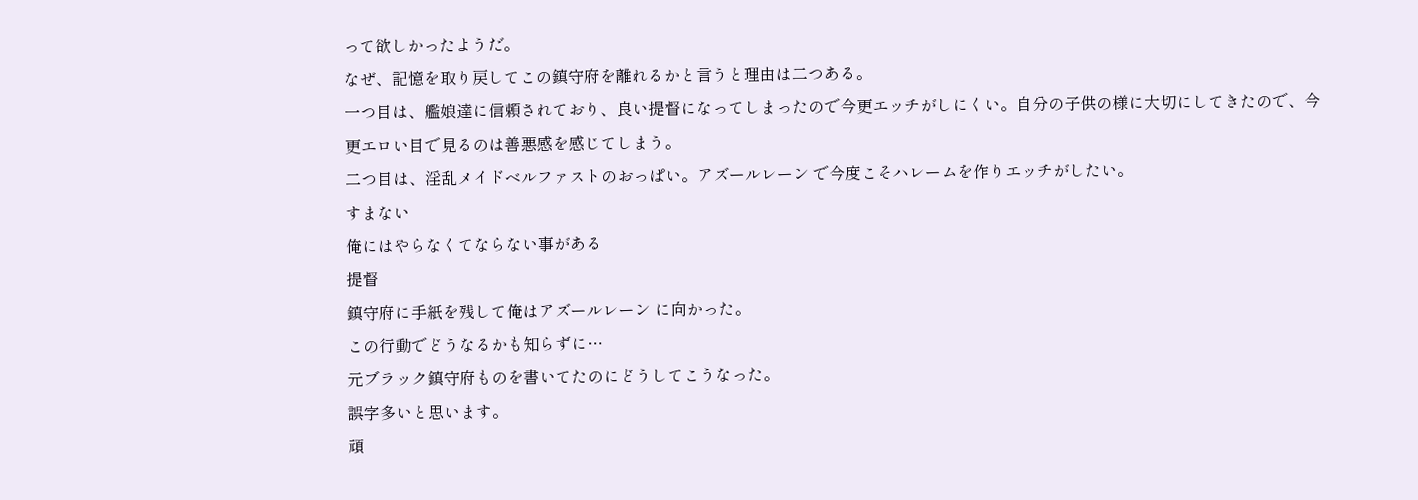って欲しかったようだ。
なぜ、記憶を取り戻してこの鎮守府を離れるかと言うと理由は二つある。
一つ目は、艦娘達に信頼されており、良い提督になってしまったので今更エッチがしにくい。自分の子供の様に大切にしてきたので、今更エロい目で見るのは善悪感を感じてしまう。
二つ目は、淫乱メイドベルファストのおっぱい。アズールレーン で今度こそハレームを作りエッチがしたい。
すまない
俺にはやらなくてならない事がある
提督
鎮守府に手紙を残して俺はアズールレーン に向かった。
この行動でどうなるかも知らずに…
元ブラック鎮守府ものを書いてたのにどうしてこうなった。
誤字多いと思います。
頑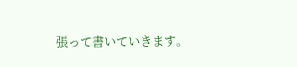張って書いていきます。